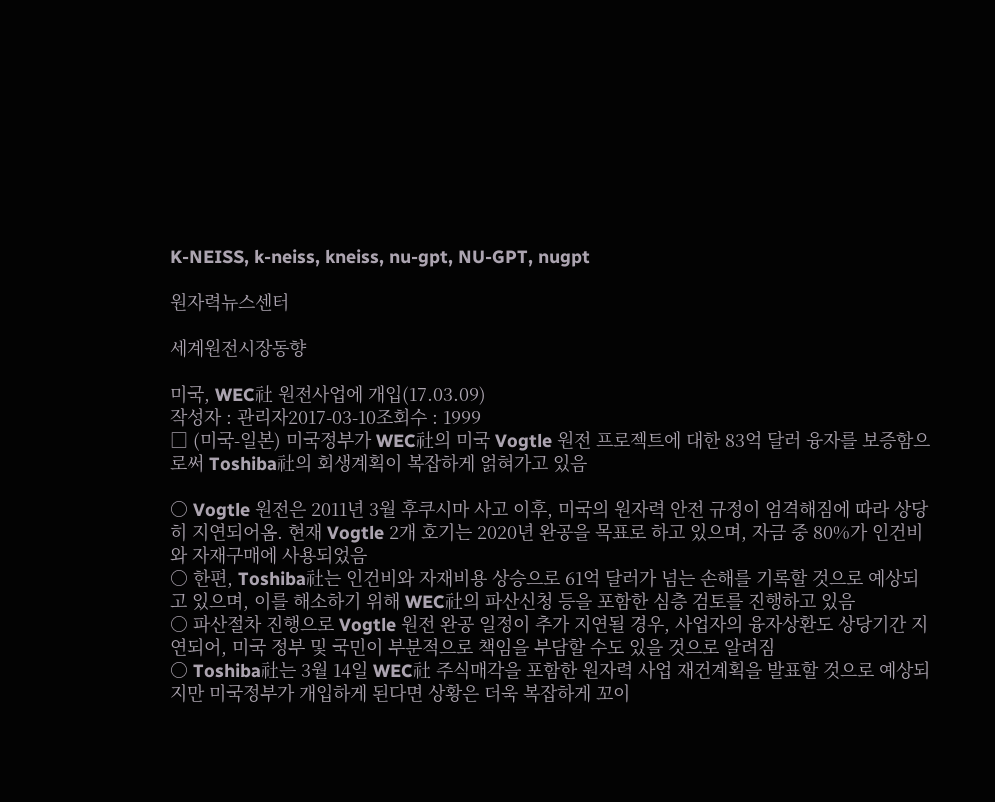K-NEISS, k-neiss, kneiss, nu-gpt, NU-GPT, nugpt

원자력뉴스센터

세계원전시장동향

미국, WEC社 원전사업에 개입(17.03.09)
작성자 : 관리자2017-03-10조회수 : 1999
□ (미국-일본) 미국정부가 WEC社의 미국 Vogtle 원전 프로젝트에 대한 83억 달러 융자를 보증함으로써 Toshiba社의 회생계획이 복잡하게 얽혀가고 있음

○ Vogtle 원전은 2011년 3월 후쿠시마 사고 이후, 미국의 원자력 안전 규정이 엄격해짐에 따라 상당히 지연되어옴. 현재 Vogtle 2개 호기는 2020년 완공을 목표로 하고 있으며, 자금 중 80%가 인건비와 자재구매에 사용되었음
○ 한편, Toshiba社는 인건비와 자재비용 상승으로 61억 달러가 넘는 손해를 기록할 것으로 예상되고 있으며, 이를 해소하기 위해 WEC社의 파산신청 등을 포함한 심층 검토를 진행하고 있음
○ 파산절차 진행으로 Vogtle 원전 완공 일정이 추가 지연될 경우, 사업자의 융자상환도 상당기간 지연되어, 미국 정부 및 국민이 부분적으로 책임을 부담할 수도 있을 것으로 알려짐
○ Toshiba社는 3월 14일 WEC社 주식매각을 포함한 원자력 사업 재건계획을 발표할 것으로 예상되지만 미국정부가 개입하게 된다면 상황은 더욱 복잡하게 꼬이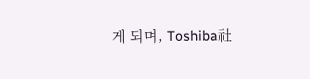게 되며, Toshiba社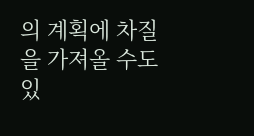의 계획에 차질을 가져올 수도 있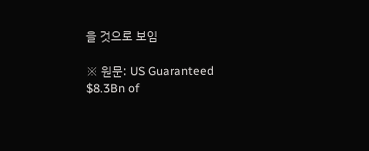을 것으로 보임

※ 원문: US Guaranteed $8.3Bn of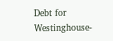Debt for Westinghouse-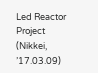Led Reactor Project (Nikkei, ’17.03.09)